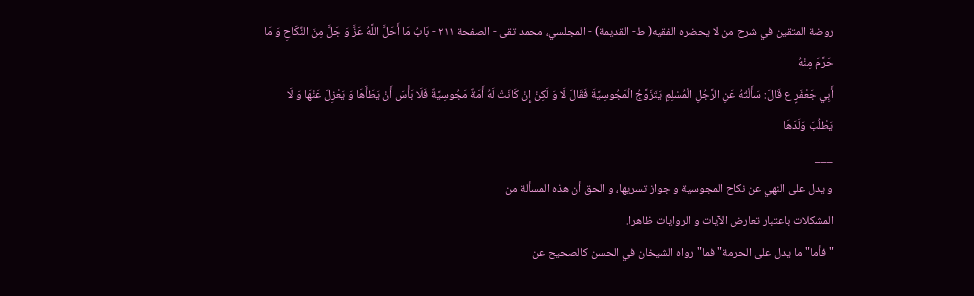روضة المتقين في شرح من لا يحضره الفقيه( ط- القديمة) - المجلسي، محمد تقى - الصفحة ٢١١ - بَابُ مَا أَحَلَّ اللَّهُ عَزَّ وَ جَلَّ مِنَ النِّكَاحِ وَ مَا حَرَّمَ مِنْهُ
أَبِي جَعْفَرٍ ع قَالَ: سَأَلْتُهُ عَنِ الرَّجُلِ الْمُسْلِمِ يَتَزَوَّجُ الْمَجُوسِيَّةَ فَقَالَ لَا وَ لَكِنْ إِنْ كَانَتْ لَهُ أَمَةٌ مَجُوسِيَّةٌ فَلَا بَأْسَ أَنْ يَطَأَهَا وَ يَعْزِلَ عَنْهَا وَ لَا يَطْلُبَ وَلَدَهَا
___
و يدل على النهي عن نكاح المجوسية و جواز تسريها، و الحق أن هذه المسألة من
المشكلات باعتبار تعارض الآيات و الروايات ظاهرا.
" فأما" ما يدل على الحرمة" فما" رواه الشيخان في الحسن كالصحيح عن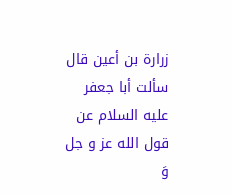زرارة بن أعين قال سألت أبا جعفر عليه السلام عن قول الله عز و جل وَ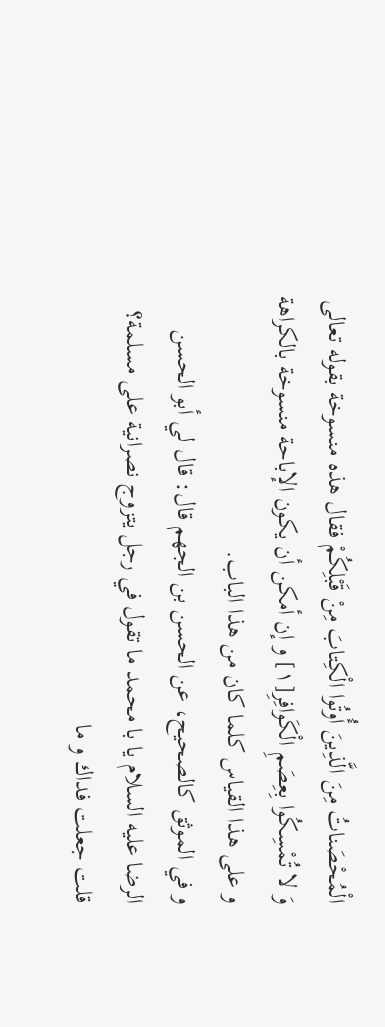الْمُحْصَناتُ مِنَ الَّذِينَ أُوتُوا الْكِتابَ مِنْ قَبْلِكُمْ فقال هذه منسوخة بقوله تعالى وَ لا تُمْسِكُوا بِعِصَمِ الْكَوافِرِ[١] و إن أمكن أن يكون الإباحة منسوخة بالكراهة و على هذا القياس كلما كان من هذا الباب.
و في الموثق كالصحيح، عن الحسن بن الجهم قال: قال لي أبو الحسن الرضا عليه السلام يا با محمد ما تقول في رجل يتزوج نصرانية على مسلمة؟ قلت جعلت فداك و ما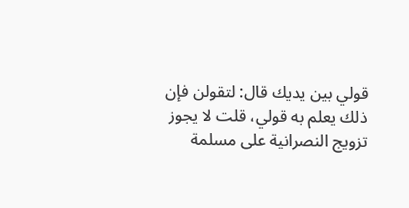قولي بين يديك قال: لتقولن فإن ذلك يعلم به قولي، قلت لا يجوز تزويج النصرانية على مسلمة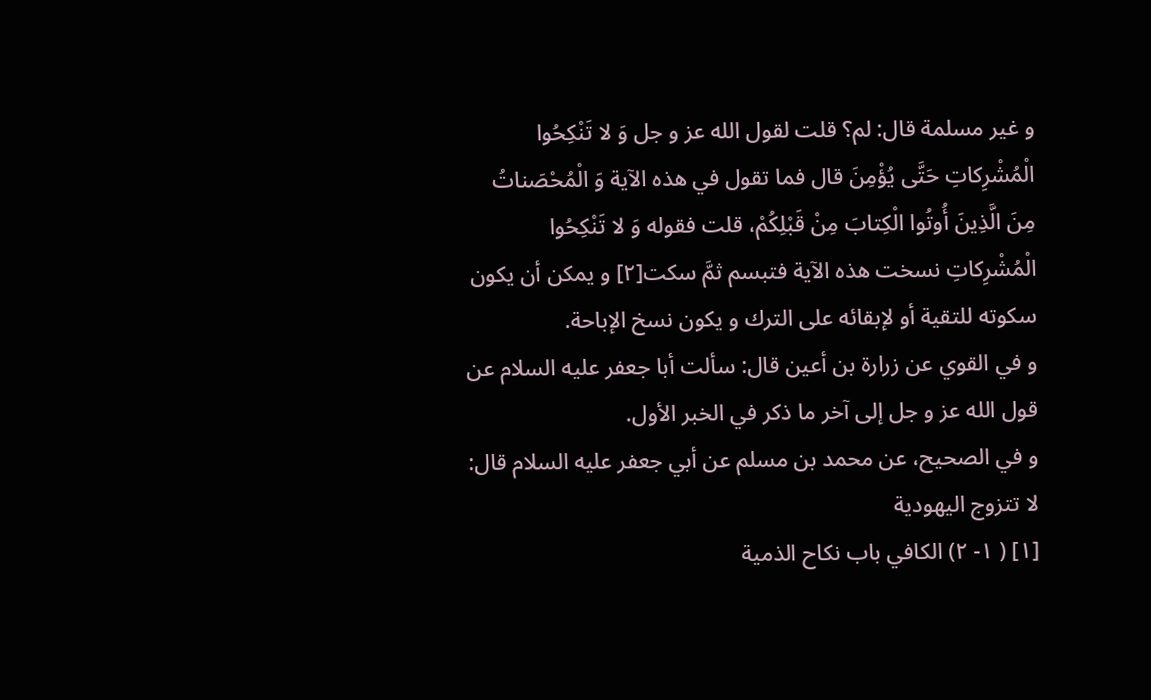و غير مسلمة قال: لم؟ قلت لقول الله عز و جل وَ لا تَنْكِحُوا الْمُشْرِكاتِ حَتَّى يُؤْمِنَ قال فما تقول في هذه الآية وَ الْمُحْصَناتُ مِنَ الَّذِينَ أُوتُوا الْكِتابَ مِنْ قَبْلِكُمْ، قلت فقوله وَ لا تَنْكِحُوا الْمُشْرِكاتِ نسخت هذه الآية فتبسم ثمَّ سكت[٢] و يمكن أن يكون سكوته للتقية أو لإبقائه على الترك و يكون نسخ الإباحة.
و في القوي عن زرارة بن أعين قال: سألت أبا جعفر عليه السلام عن قول الله عز و جل إلى آخر ما ذكر في الخبر الأول.
و في الصحيح، عن محمد بن مسلم عن أبي جعفر عليه السلام قال: لا تتزوج اليهودية
[١] ( ١- ٢) الكافي باب نكاح الذمية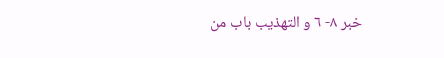خبر ٨- ٦ و التهذيب باب من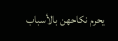يحرم نكاحهن بالأسباب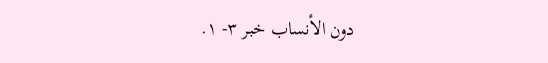دون الأنساب خبر ٣- ١.